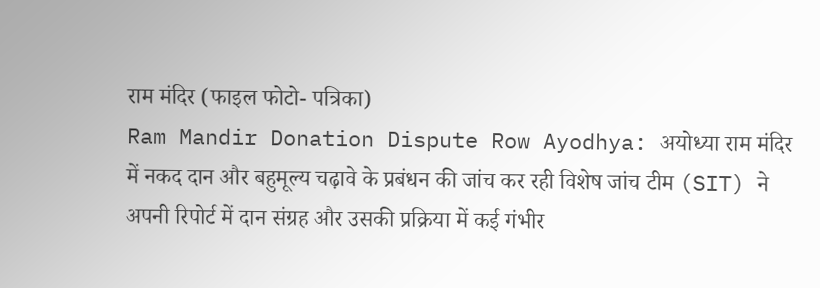राम मंदिर (फाइल फोटो- पत्रिका)
Ram Mandir Donation Dispute Row Ayodhya: अयोध्या राम मंदिर में नकद दान और बहुमूल्य चढ़ावे के प्रबंधन की जांच कर रही विशेष जांच टीम (SIT) ने अपनी रिपोर्ट में दान संग्रह और उसकी प्रक्रिया में कई गंभीर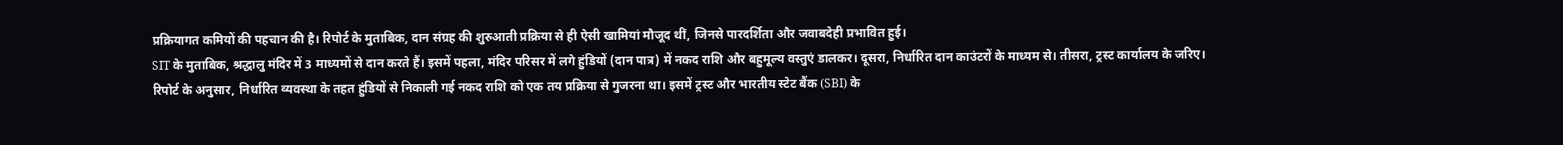प्रक्रियागत कमियों की पहचान की है। रिपोर्ट के मुताबिक, दान संग्रह की शुरुआती प्रक्रिया से ही ऐसी खामियां मौजूद थीं, जिनसे पारदर्शिता और जवाबदेही प्रभावित हुई।
SIT के मुताबिक, श्रद्धालु मंदिर में 3 माध्यमों से दान करते हैं। इसमें पहला, मंदिर परिसर में लगे हुंडियों (दान पात्र) में नकद राशि और बहुमूल्य वस्तुएं डालकर। दूसरा, निर्धारित दान काउंटरों के माध्यम से। तीसरा, ट्रस्ट कार्यालय के जरिए।
रिपोर्ट के अनुसार, निर्धारित व्यवस्था के तहत हुंडियों से निकाली गई नकद राशि को एक तय प्रक्रिया से गुजरना था। इसमें ट्रस्ट और भारतीय स्टेट बैंक (SBI) के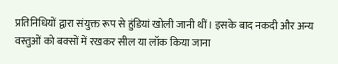प्रतिनिधियों द्वारा संयुक्त रूप से हुंडियां खोली जानी थीं। इसके बाद नकदी और अन्य वस्तुओं को बक्सों में रखकर सील या लॉक किया जाना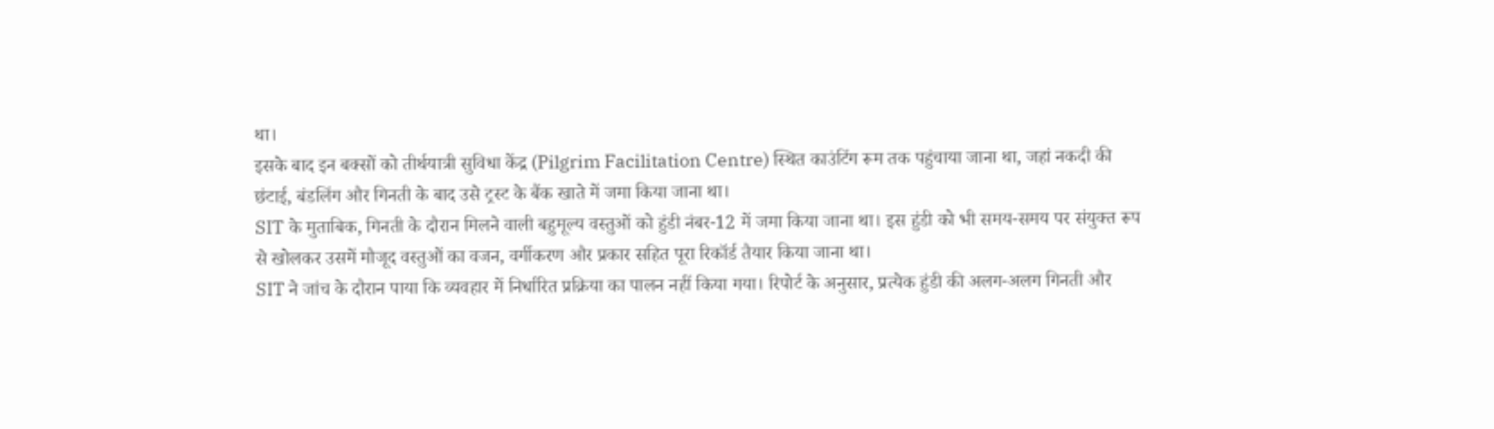था।
इसके बाद इन बक्सों को तीर्थयात्री सुविधा केंद्र (Pilgrim Facilitation Centre) स्थित काउंटिंग रूम तक पहुंचाया जाना था, जहां नकदी की छंटाई, बंडलिंग और गिनती के बाद उसे ट्रस्ट के बैंक खाते में जमा किया जाना था।
SIT के मुताबिक, गिनती के दौरान मिलने वाली बहुमूल्य वस्तुओं को हुंडी नंबर-12 में जमा किया जाना था। इस हुंडी को भी समय-समय पर संयुक्त रूप से खोलकर उसमें मौजूद वस्तुओं का वजन, वर्गीकरण और प्रकार सहित पूरा रिकॉर्ड तैयार किया जाना था।
SIT ने जांच के दौरान पाया कि व्यवहार में निर्धारित प्रक्रिया का पालन नहीं किया गया। रिपोर्ट के अनुसार, प्रत्येक हुंडी की अलग-अलग गिनती और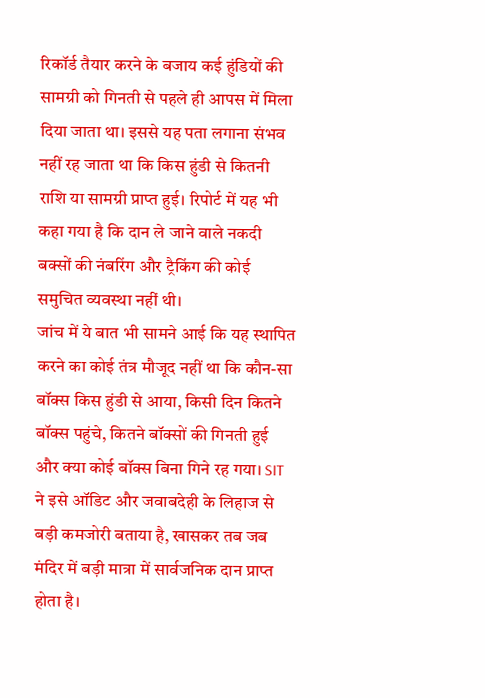रिकॉर्ड तैयार करने के बजाय कई हुंडियों की सामग्री को गिनती से पहले ही आपस में मिला दिया जाता था। इससे यह पता लगाना संभव नहीं रह जाता था कि किस हुंडी से कितनी राशि या सामग्री प्राप्त हुई। रिपोर्ट में यह भी कहा गया है कि दान ले जाने वाले नकदी बक्सों की नंबरिंग और ट्रैकिंग की कोई समुचित व्यवस्था नहीं थी।
जांच में ये बात भी सामने आई कि यह स्थापित करने का कोई तंत्र मौजूद नहीं था कि कौन-सा बॉक्स किस हुंडी से आया, किसी दिन कितने बॉक्स पहुंचे, कितने बॉक्सों की गिनती हुई और क्या कोई बॉक्स बिना गिने रह गया। SIT ने इसे ऑडिट और जवाबदेही के लिहाज से बड़ी कमजोरी बताया है, खासकर तब जब मंदिर में बड़ी मात्रा में सार्वजनिक दान प्राप्त होता है।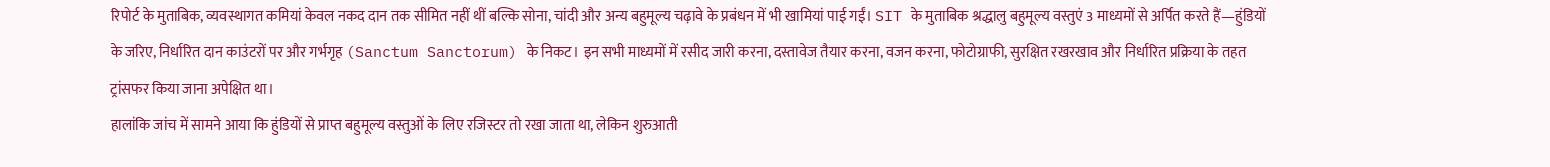रिपोर्ट के मुताबिक, व्यवस्थागत कमियां केवल नकद दान तक सीमित नहीं थीं बल्कि सोना, चांदी और अन्य बहुमूल्य चढ़ावे के प्रबंधन में भी खामियां पाई गईं। SIT के मुताबिक श्रद्धालु बहुमूल्य वस्तुएं 3 माध्यमों से अर्पित करते हैं—हुंडियों के जरिए, निर्धारित दान काउंटरों पर और गर्भगृह (Sanctum Sanctorum) के निकट। इन सभी माध्यमों में रसीद जारी करना, दस्तावेज तैयार करना, वजन करना, फोटोग्राफी, सुरक्षित रखरखाव और निर्धारित प्रक्रिया के तहत ट्रांसफर किया जाना अपेक्षित था।
हालांकि जांच में सामने आया कि हुंडियों से प्राप्त बहुमूल्य वस्तुओं के लिए रजिस्टर तो रखा जाता था, लेकिन शुरुआती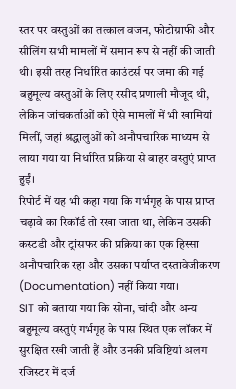स्तर पर वस्तुओं का तत्काल वजन, फोटोग्राफी और सीलिंग सभी मामलों में समान रूप से नहीं की जाती थी। इसी तरह निर्धारित काउंटर्स पर जमा की गई बहुमूल्य वस्तुओं के लिए रसीद प्रणाली मौजूद थी, लेकिन जांचकर्ताओं को ऐसे मामलों में भी खामियां मिलीं, जहां श्रद्धालुओं को अनौपचारिक माध्यम से लाया गया या निर्धारित प्रक्रिया से बाहर वस्तुएं प्राप्त हुईं।
रिपोर्ट में यह भी कहा गया कि गर्भगृह के पास प्राप्त चढ़ावे का रिकॉर्ड तो रखा जाता था, लेकिन उसकी कस्टडी और ट्रांसफर की प्रक्रिया का एक हिस्सा अनौपचारिक रहा और उसका पर्याप्त दस्तावेजीकरण (Documentation) नहीं किया गया।
SIT को बताया गया कि सोना, चांदी और अन्य बहुमूल्य वस्तुएं गर्भगृह के पास स्थित एक लॉकर में सुरक्षित रखी जाती हैं और उनकी प्रविष्टियां अलग रजिस्टर में दर्ज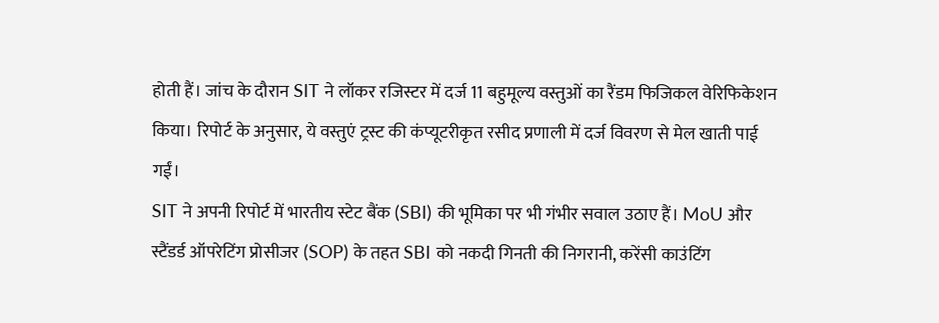होती हैं। जांच के दौरान SIT ने लॉकर रजिस्टर में दर्ज 11 बहुमूल्य वस्तुओं का रैंडम फिजिकल वेरिफिकेशन किया। रिपोर्ट के अनुसार, ये वस्तुएं ट्रस्ट की कंप्यूटरीकृत रसीद प्रणाली में दर्ज विवरण से मेल खाती पाई गईं।
SIT ने अपनी रिपोर्ट में भारतीय स्टेट बैंक (SBI) की भूमिका पर भी गंभीर सवाल उठाए हैं। MoU और स्टैंडर्ड ऑपरेटिंग प्रोसीजर (SOP) के तहत SBI को नकदी गिनती की निगरानी, करेंसी काउंटिंग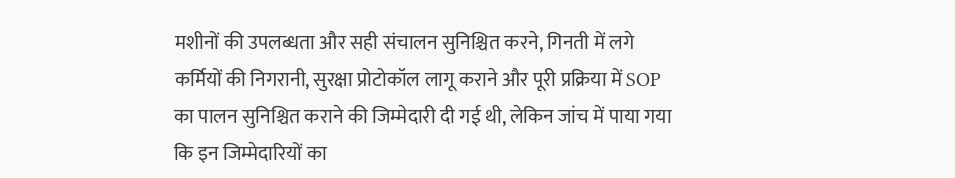मशीनों की उपलब्धता और सही संचालन सुनिश्चित करने, गिनती में लगे कर्मियों की निगरानी, सुरक्षा प्रोटोकॉल लागू कराने और पूरी प्रक्रिया में SOP का पालन सुनिश्चित कराने की जिम्मेदारी दी गई थी, लेकिन जांच में पाया गया कि इन जिम्मेदारियों का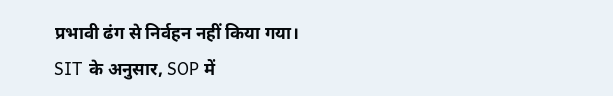प्रभावी ढंग से निर्वहन नहीं किया गया।
SIT के अनुसार, SOP में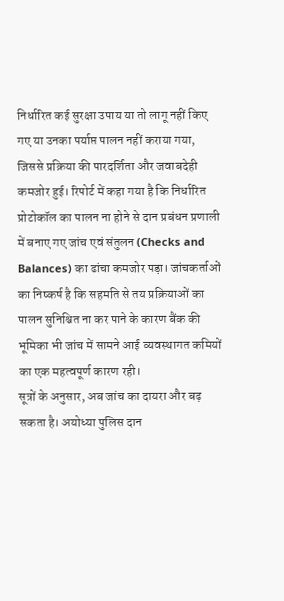निर्धारित कई सुरक्षा उपाय या तो लागू नहीं किए गए या उनका पर्याप्त पालन नहीं कराया गया, जिससे प्रक्रिया की पारदर्शिता और जवाबदेही कमजोर हुई। रिपोर्ट में कहा गया है कि निर्धारित प्रोटोकॉल का पालन ना होने से दान प्रबंधन प्रणाली में बनाए गए जांच एवं संतुलन (Checks and Balances) का ढांचा कमजोर पड़ा। जांचकर्ताओं का निष्कर्ष है कि सहमति से तय प्रक्रियाओं का पालन सुनिश्चित ना कर पाने के कारण बैंक की भूमिका भी जांच में सामने आई व्यवस्थागत कमियों का एक महत्वपूर्ण कारण रही।
सूत्रों के अनुसार, अब जांच का दायरा और बढ़ सकता है। अयोध्या पुलिस दान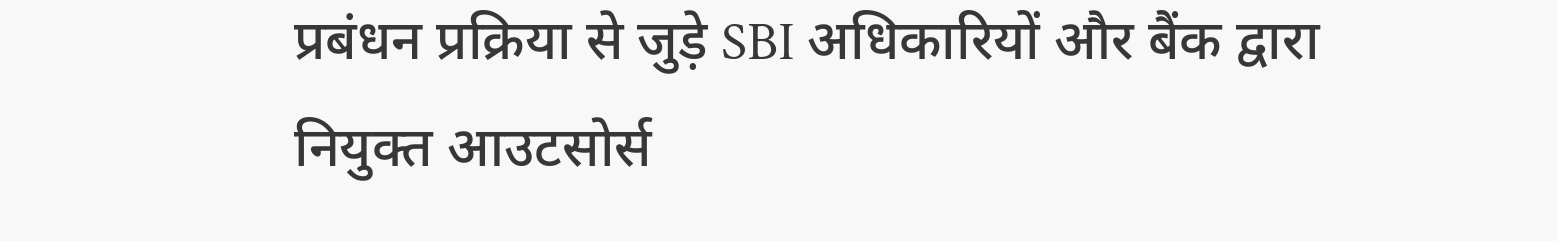प्रबंधन प्रक्रिया से जुड़े SBI अधिकारियों और बैंक द्वारा नियुक्त आउटसोर्स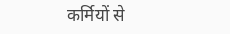कर्मियों से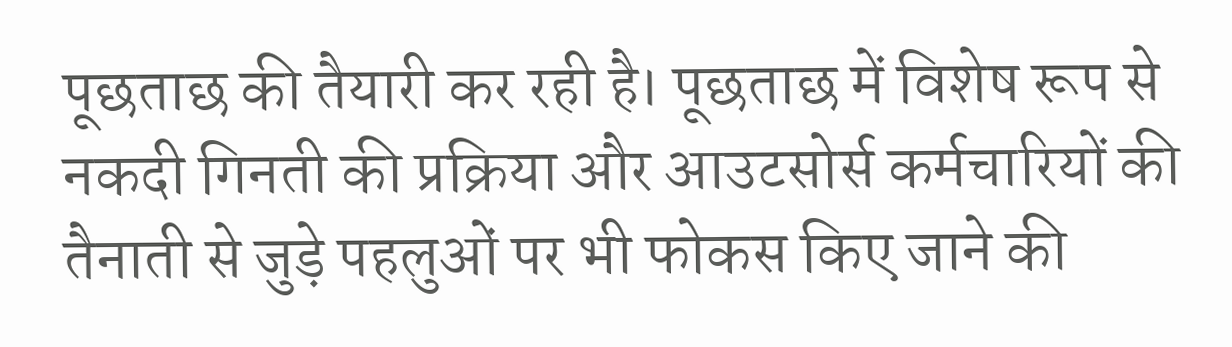पूछताछ की तैयारी कर रही है। पूछताछ में विशेष रूप से नकदी गिनती की प्रक्रिया और आउटसोर्स कर्मचारियों की तैनाती से जुड़े पहलुओं पर भी फोकस किए जाने की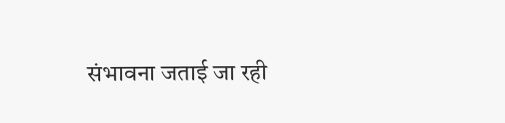संभावना जताई जा रही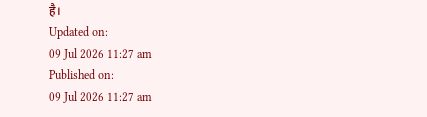है।
Updated on:
09 Jul 2026 11:27 am
Published on:
09 Jul 2026 11:27 am